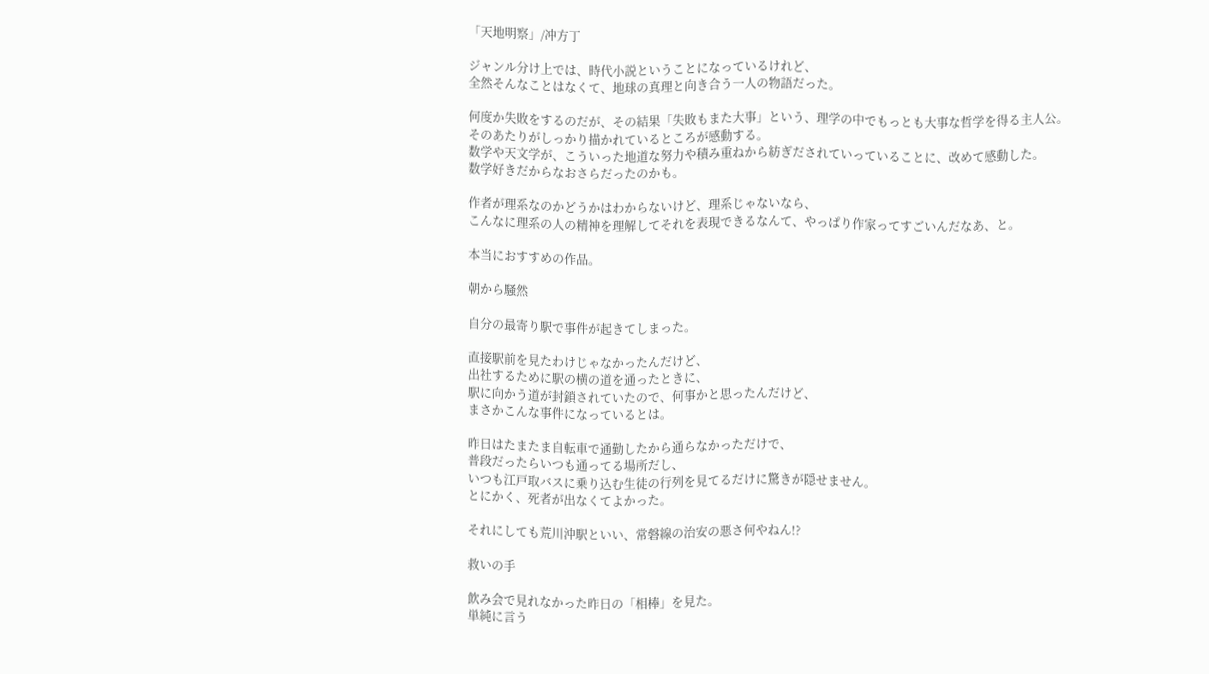「天地明察」/冲方丁

ジャンル分け上では、時代小説ということになっているけれど、
全然そんなことはなくて、地球の真理と向き合う一人の物語だった。

何度か失敗をするのだが、その結果「失敗もまた大事」という、理学の中でもっとも大事な哲学を得る主人公。
そのあたりがしっかり描かれているところが感動する。
数学や天文学が、こういった地道な努力や積み重ねから紡ぎだされていっていることに、改めて感動した。
数学好きだからなおさらだったのかも。

作者が理系なのかどうかはわからないけど、理系じゃないなら、
こんなに理系の人の精神を理解してそれを表現できるなんて、やっぱり作家ってすごいんだなあ、と。

本当におすすめの作品。

朝から騒然

自分の最寄り駅で事件が起きてしまった。

直接駅前を見たわけじゃなかったんだけど、
出社するために駅の横の道を通ったときに、
駅に向かう道が封鎖されていたので、何事かと思ったんだけど、
まさかこんな事件になっているとは。

昨日はたまたま自転車で通勤したから通らなかっただけで、
普段だったらいつも通ってる場所だし、
いつも江戸取バスに乗り込む生徒の行列を見てるだけに驚きが隠せません。
とにかく、死者が出なくてよかった。

それにしても荒川沖駅といい、常磐線の治安の悪さ何やねん!?

救いの手

飲み会で見れなかった昨日の「相棒」を見た。
単純に言う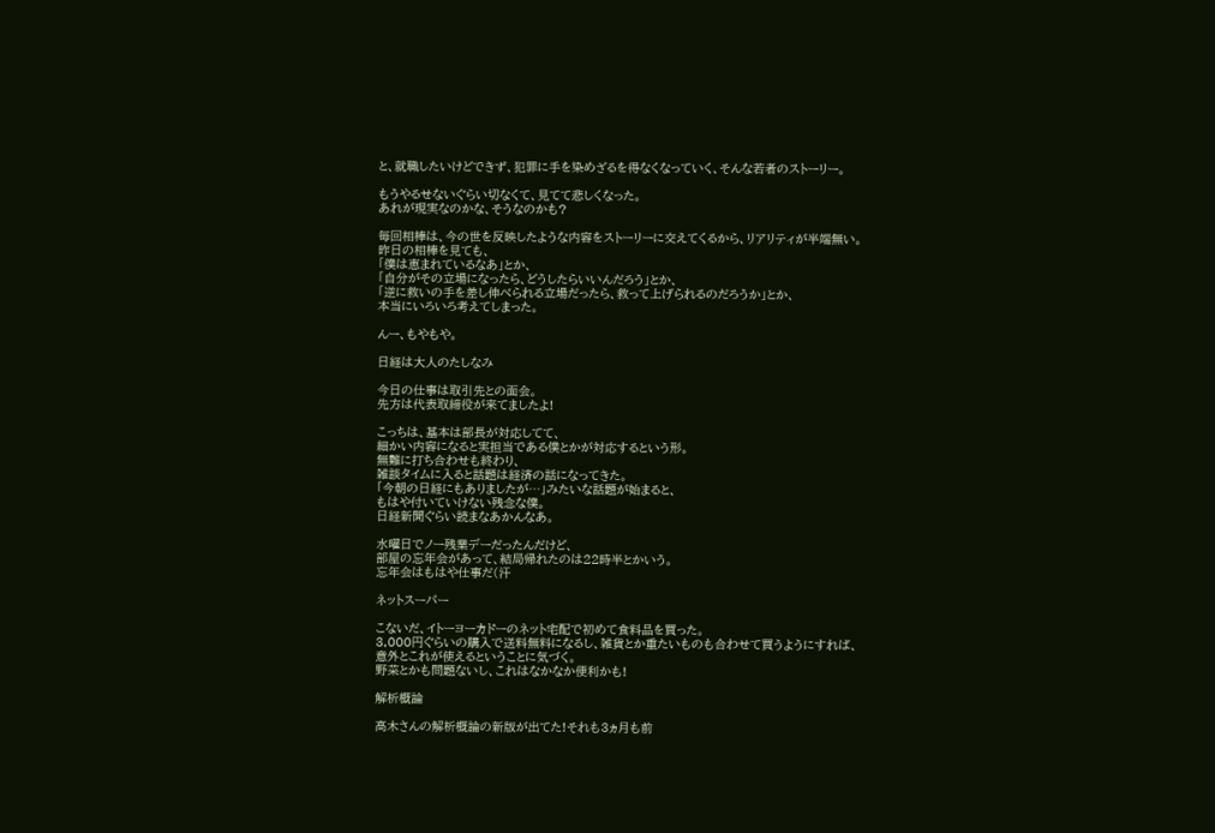と、就職したいけどできず、犯罪に手を染めざるを得なくなっていく、そんな若者のストーリー。

もうやるせないぐらい切なくて、見てて悲しくなった。
あれが現実なのかな、そうなのかも?

毎回相棒は、今の世を反映したような内容をストーリーに交えてくるから、リアリティが半端無い。
昨日の相棒を見ても、
「僕は恵まれているなあ」とか、
「自分がその立場になったら、どうしたらいいんだろう」とか、
「逆に救いの手を差し伸べられる立場だったら、救って上げられるのだろうか」とか、
本当にいろいろ考えてしまった。

んー、もやもや。

日経は大人のたしなみ

今日の仕事は取引先との面会。
先方は代表取締役が来てましたよ!

こっちは、基本は部長が対応してて、
細かい内容になると実担当である僕とかが対応するという形。
無難に打ち合わせも終わり、
雑談タイムに入ると話題は経済の話になってきた。
「今朝の日経にもありましたが…」みたいな話題が始まると、
もはや付いていけない残念な僕。
日経新聞ぐらい読まなあかんなあ。

水曜日でノー残業デーだったんだけど、
部屋の忘年会があって、結局帰れたのは22時半とかいう。
忘年会はもはや仕事だ(汗

ネットスーパー

こないだ、イトーヨーカドーのネット宅配で初めて食料品を買った。
3,000円ぐらいの購入で送料無料になるし、雑貨とか重たいものも合わせて買うようにすれば、
意外とこれが使えるということに気づく。
野菜とかも問題ないし、これはなかなか便利かも!

解析概論

高木さんの解析概論の新版が出てた!それも3ヵ月も前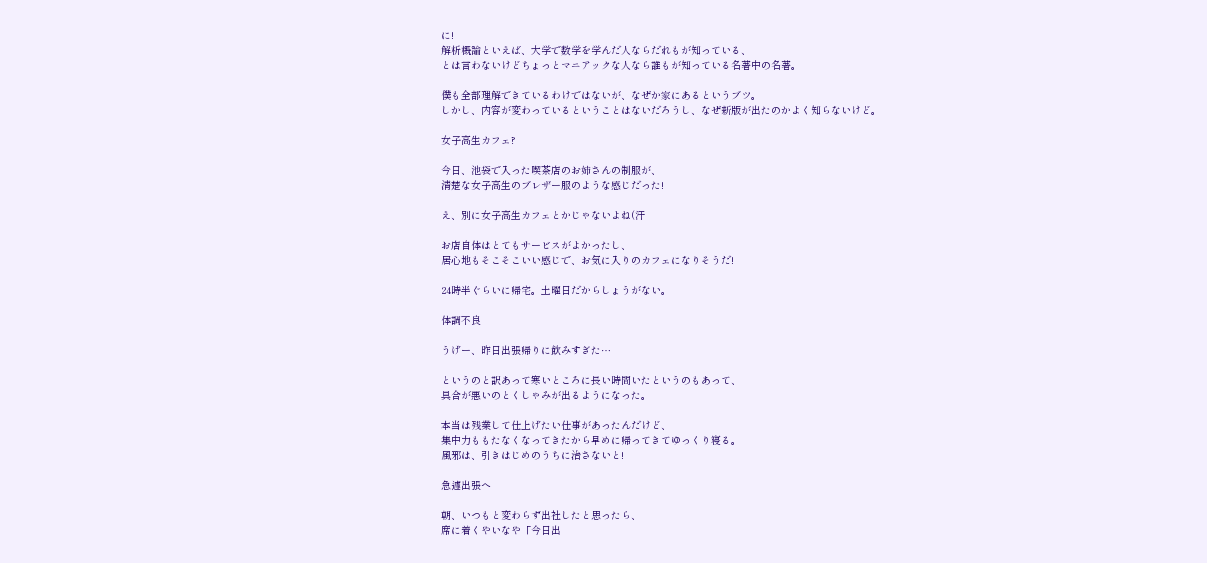に!
解析概論といえば、大学で数学を学んだ人ならだれもが知っている、
とは言わないけどちょっとマニアックな人なら誰もが知っている名著中の名著。

僕も全部理解できているわけではないが、なぜか家にあるというブツ。
しかし、内容が変わっているということはないだろうし、なぜ新版が出たのかよく知らないけど。

女子高生カフェ?

今日、池袋で入った喫茶店のお姉さんの制服が、
清楚な女子高生のブレザー服のような感じだった!

え、別に女子高生カフェとかじゃないよね(汗

お店自体はとてもサービスがよかったし、
居心地もそこそこいい感じで、お気に入りのカフェになりそうだ!

24時半ぐらいに帰宅。土曜日だからしょうがない。

体調不良

うげー、昨日出張帰りに飲みすぎた…

というのと訳あって寒いところに長い時間いたというのもあって、
具合が悪いのとくしゃみが出るようになった。

本当は残業して仕上げたい仕事があったんだけど、
集中力ももたなくなってきたから早めに帰ってきてゆっくり寝る。
風邪は、引きはじめのうちに治さないと!

急遽出張へ

朝、いつもと変わらず出社したと思ったら、
席に着くやいなや「今日出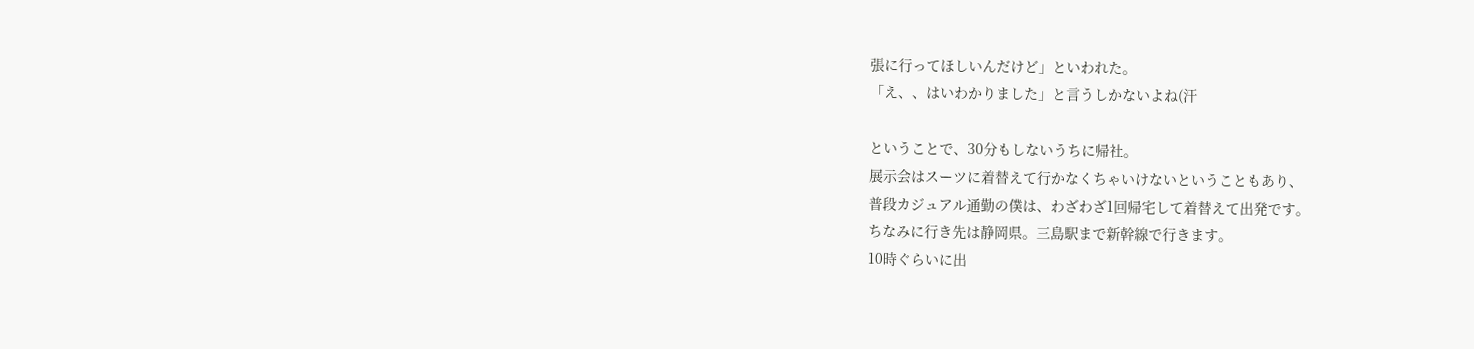張に行ってほしいんだけど」といわれた。
「え、、はいわかりました」と言うしかないよね(汗

ということで、30分もしないうちに帰社。
展示会はスーツに着替えて行かなくちゃいけないということもあり、
普段カジュアル通勤の僕は、わざわざ1回帰宅して着替えて出発です。
ちなみに行き先は静岡県。三島駅まで新幹線で行きます。
10時ぐらいに出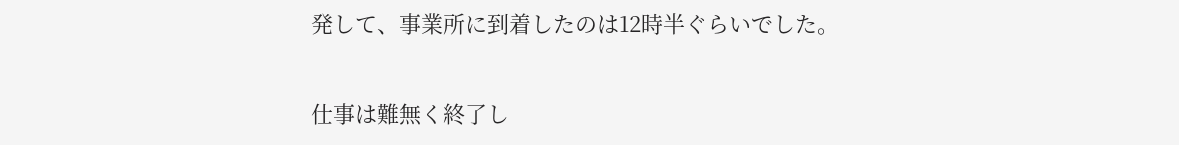発して、事業所に到着したのは12時半ぐらいでした。

仕事は難無く終了し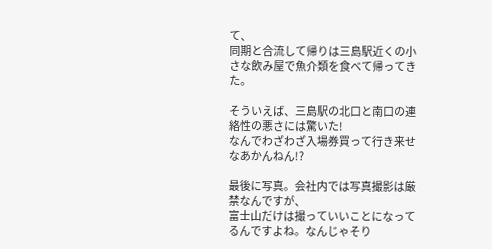て、
同期と合流して帰りは三島駅近くの小さな飲み屋で魚介類を食べて帰ってきた。

そういえば、三島駅の北口と南口の連絡性の悪さには驚いた!
なんでわざわざ入場券買って行き来せなあかんねん!?

最後に写真。会社内では写真撮影は厳禁なんですが、
富士山だけは撮っていいことになってるんですよね。なんじゃそり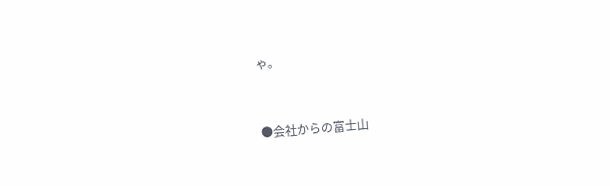ゃ。


●会社からの富士山